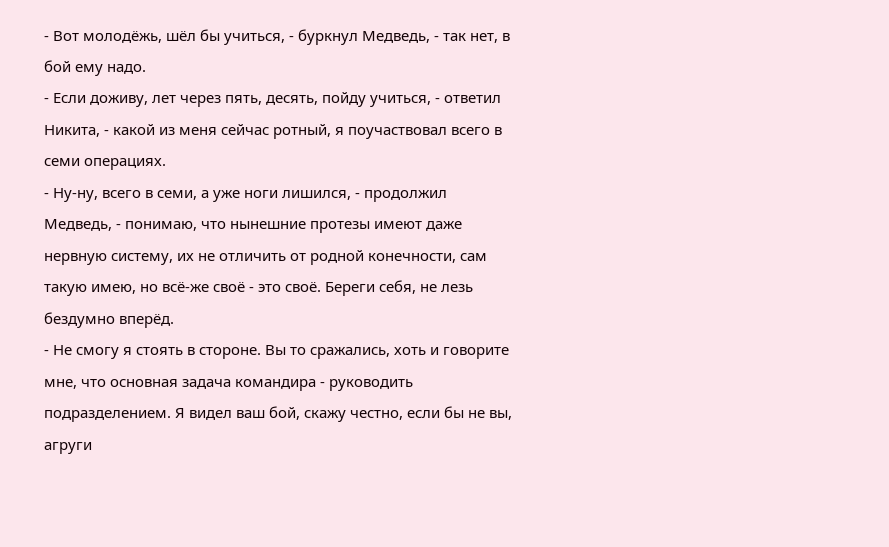- Вот молодёжь, шёл бы учиться, - буркнул Медведь, - так нет, в бой ему надо.
- Если доживу, лет через пять, десять, пойду учиться, - ответил Никита, - какой из меня сейчас ротный, я поучаствовал всего в семи операциях.
- Ну-ну, всего в семи, а уже ноги лишился, - продолжил Медведь, - понимаю, что нынешние протезы имеют даже нервную систему, их не отличить от родной конечности, сам такую имею, но всё-же своё - это своё. Береги себя, не лезь бездумно вперёд.
- Не смогу я стоять в стороне. Вы то сражались, хоть и говорите мне, что основная задача командира - руководить подразделением. Я видел ваш бой, скажу честно, если бы не вы, агруги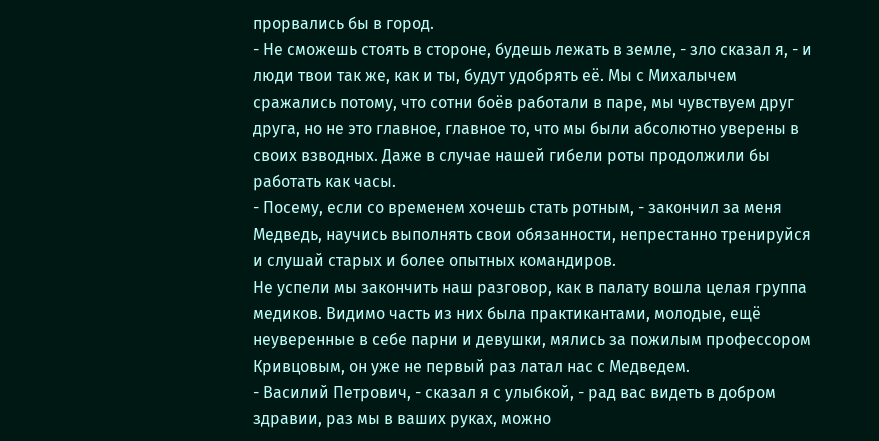прорвались бы в город.
- Не сможешь стоять в стороне, будешь лежать в земле, - зло сказал я, - и люди твои так же, как и ты, будут удобрять её. Мы с Михалычем сражались потому, что сотни боёв работали в паре, мы чувствуем друг друга, но не это главное, главное то, что мы были абсолютно уверены в своих взводных. Даже в случае нашей гибели роты продолжили бы работать как часы.
- Посему, если со временем хочешь стать ротным, - закончил за меня Медведь, научись выполнять свои обязанности, непрестанно тренируйся и слушай старых и более опытных командиров.
Не успели мы закончить наш разговор, как в палату вошла целая группа медиков. Видимо часть из них была практикантами, молодые, ещё неуверенные в себе парни и девушки, мялись за пожилым профессором Кривцовым, он уже не первый раз латал нас с Медведем.
- Василий Петрович, - сказал я с улыбкой, - рад вас видеть в добром здравии, раз мы в ваших руках, можно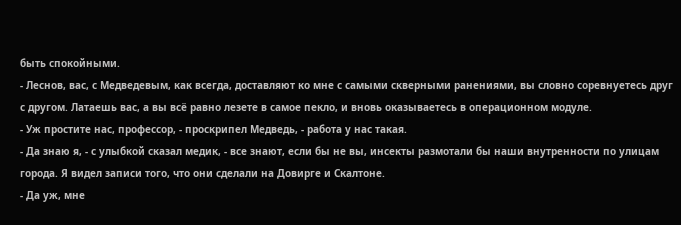быть спокойными.
- Леснов, вас, с Медведевым, как всегда, доставляют ко мне с самыми скверными ранениями, вы словно соревнуетесь друг с другом. Латаешь вас, а вы всё равно лезете в самое пекло, и вновь оказываетесь в операционном модуле.
- Уж простите нас, профессор, - проскрипел Медведь, - работа у нас такая.
- Да знаю я, - с улыбкой сказал медик, - все знают, если бы не вы, инсекты размотали бы наши внутренности по улицам города. Я видел записи того, что они сделали на Довирге и Скалтоне.
- Да уж, мне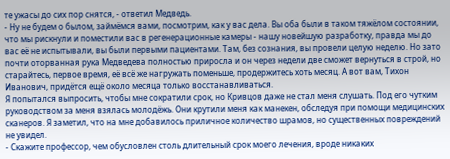те ужасы до сих пор снятся, - ответил Медведь.
- Ну не будем о былом, займёмся вами, посмотрим, как у вас дела. Вы оба были в таком тяжёлом состоянии, что мы рискнули и поместили вас в регенерационные камеры - нашу новейшую разработку, правда мы до вас её не испытывали, вы были первыми пациентами. Там, без сознания, вы провели целую неделю. Но зато почти оторванная рука Медведева полностью приросла и он через недели две сможет вернуться в строй, но старайтесь, первое время, её всё же нагружать поменьше, продержитесь хоть месяц. А вот вам, Тихон Иванович, придётся ещё около месяца только восстанавливаться.
Я попытался выпросить, чтобы мне сократили срок, но Кривцов даже не стал меня слушать. Под его чутким руководством за меня взялась молодёжь. Они крутили меня как манекен, обследуя при помощи медицинских сканеров. Я заметил, что на мне добавилось приличное количество шрамов, но существенных повреждений не увидел.
- Скажите профессор, чем обусловлен столь длительный срок моего лечения, вроде никаких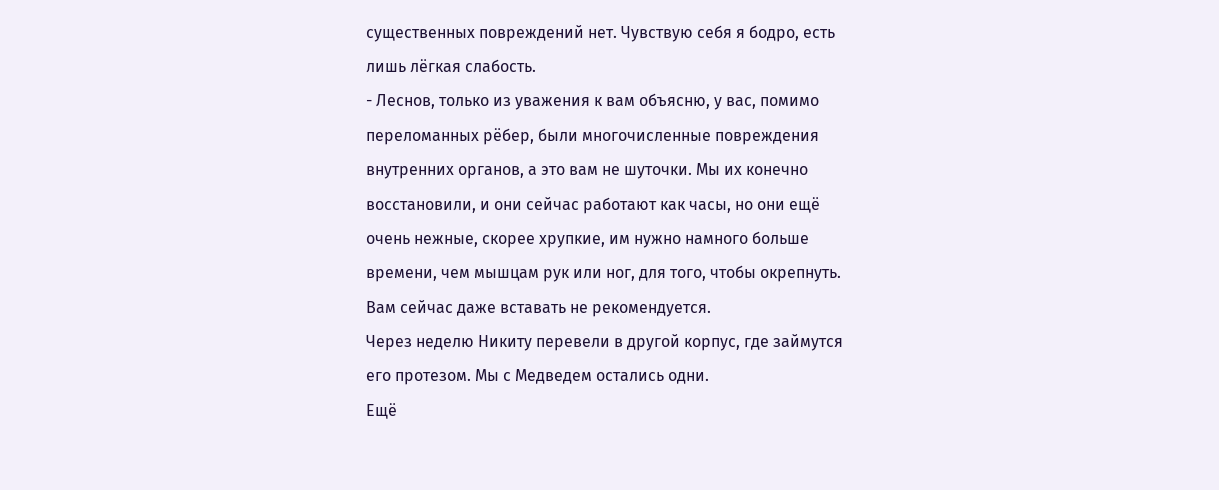существенных повреждений нет. Чувствую себя я бодро, есть лишь лёгкая слабость.
- Леснов, только из уважения к вам объясню, у вас, помимо переломанных рёбер, были многочисленные повреждения внутренних органов, а это вам не шуточки. Мы их конечно восстановили, и они сейчас работают как часы, но они ещё очень нежные, скорее хрупкие, им нужно намного больше времени, чем мышцам рук или ног, для того, чтобы окрепнуть. Вам сейчас даже вставать не рекомендуется.
Через неделю Никиту перевели в другой корпус, где займутся его протезом. Мы с Медведем остались одни.
Ещё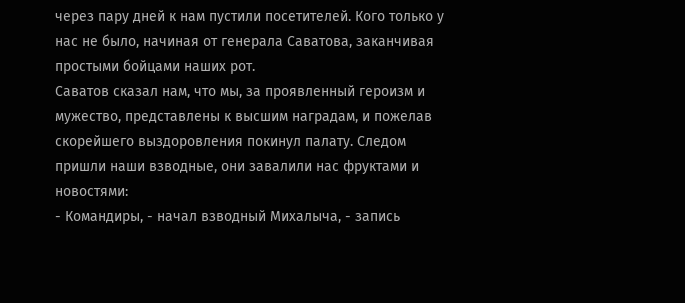через пару дней к нам пустили посетителей. Кого только у нас не было, начиная от генерала Саватова, заканчивая простыми бойцами наших рот.
Саватов сказал нам, что мы, за проявленный героизм и мужество, представлены к высшим наградам, и пожелав скорейшего выздоровления покинул палату. Следом пришли наши взводные, они завалили нас фруктами и новостями:
- Командиры, - начал взводный Михалыча, - запись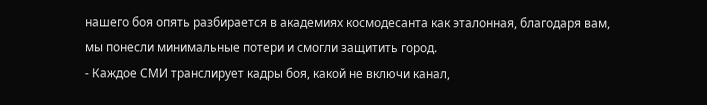нашего боя опять разбирается в академиях космодесанта как эталонная, благодаря вам, мы понесли минимальные потери и смогли защитить город.
- Каждое СМИ транслирует кадры боя, какой не включи канал,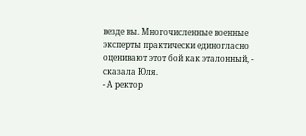везде вы. Многочисленные военные эксперты практически единогласно оценивают этот бой как эталонный, - сказала Юля.
- А ректор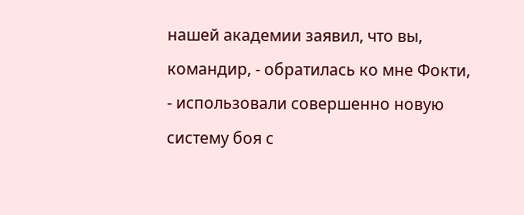нашей академии заявил, что вы, командир, - обратилась ко мне Фокти, - использовали совершенно новую систему боя с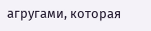агругами, которая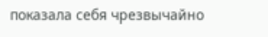показала себя чрезвычайно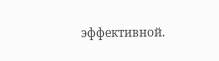эффективной.